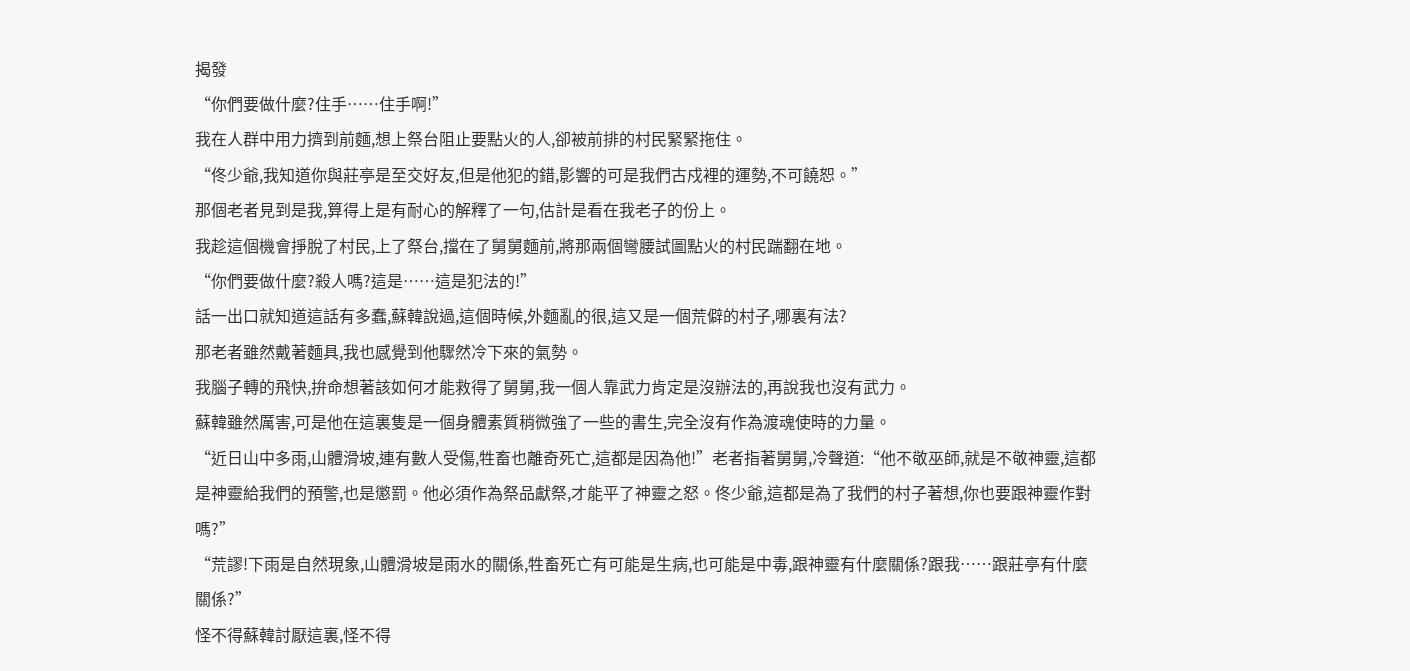揭發
“你們要做什麼?住手……住手啊!”
我在人群中用力擠到前麵,想上祭台阻止要點火的人,卻被前排的村民緊緊拖住。
“佟少爺,我知道你與莊亭是至交好友,但是他犯的錯,影響的可是我們古戍裡的運勢,不可饒恕。”
那個老者見到是我,算得上是有耐心的解釋了一句,估計是看在我老子的份上。
我趁這個機會掙脫了村民,上了祭台,擋在了舅舅麵前,將那兩個彎腰試圖點火的村民踹翻在地。
“你們要做什麼?殺人嗎?這是……這是犯法的!”
話一出口就知道這話有多蠢,蘇韓說過,這個時候,外麵亂的很,這又是一個荒僻的村子,哪裏有法?
那老者雖然戴著麵具,我也感覺到他驟然冷下來的氣勢。
我腦子轉的飛快,拚命想著該如何才能救得了舅舅,我一個人靠武力肯定是沒辦法的,再說我也沒有武力。
蘇韓雖然厲害,可是他在這裏隻是一個身體素質稍微強了一些的書生,完全沒有作為渡魂使時的力量。
“近日山中多雨,山體滑坡,連有數人受傷,牲畜也離奇死亡,這都是因為他!”老者指著舅舅,冷聲道:“他不敬巫師,就是不敬神靈,這都是神靈給我們的預警,也是懲罰。他必須作為祭品獻祭,才能平了神靈之怒。佟少爺,這都是為了我們的村子著想,你也要跟神靈作對嗎?”
“荒謬!下雨是自然現象,山體滑坡是雨水的關係,牲畜死亡有可能是生病,也可能是中毒,跟神靈有什麼關係?跟我……跟莊亭有什麼關係?”
怪不得蘇韓討厭這裏,怪不得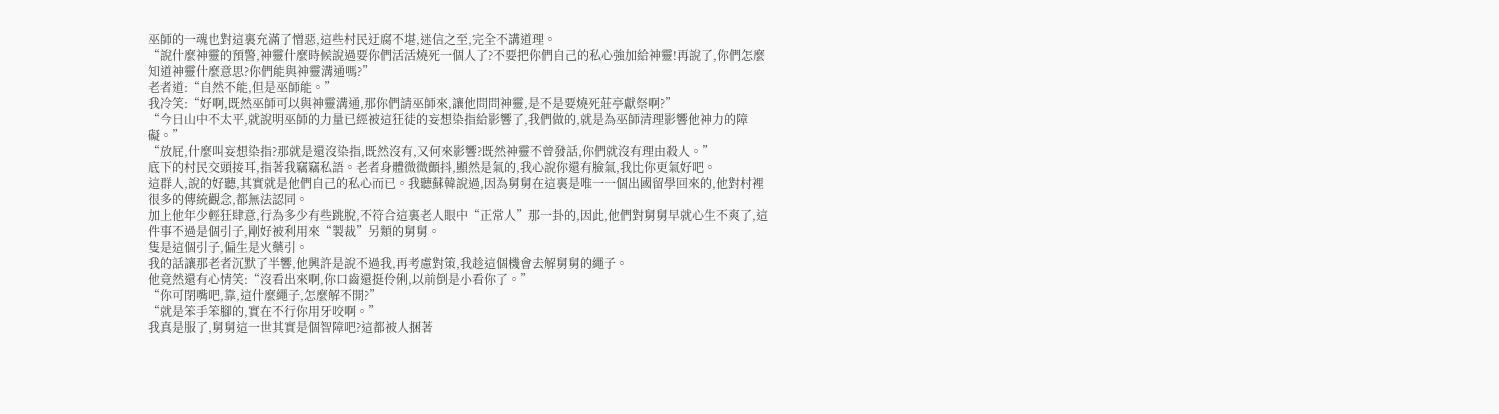巫師的一魂也對這裏充滿了憎惡,這些村民迂腐不堪,迷信之至,完全不講道理。
“說什麼神靈的預警,神靈什麼時候說過要你們活活燒死一個人了?不要把你們自己的私心強加給神靈!再說了,你們怎麼知道神靈什麼意思?你們能與神靈溝通嗎?”
老者道:“自然不能,但是巫師能。”
我冷笑:“好啊,既然巫師可以與神靈溝通,那你們請巫師來,讓他問問神靈,是不是要燒死莊亭獻祭啊?”
“今日山中不太平,就說明巫師的力量已經被這狂徒的妄想染指給影響了,我們做的,就是為巫師清理影響他神力的障礙。”
“放屁,什麼叫妄想染指?那就是還沒染指,既然沒有,又何來影響?既然神靈不曾發話,你們就沒有理由殺人。”
底下的村民交頭接耳,指著我竊竊私語。老者身體微微顫抖,顯然是氣的,我心說你還有臉氣,我比你更氣好吧。
這群人,說的好聽,其實就是他們自己的私心而已。我聽蘇韓說過,因為舅舅在這裏是唯一一個出國留學回來的,他對村裡很多的傳統觀念,都無法認同。
加上他年少輕狂肆意,行為多少有些跳脫,不符合這裏老人眼中“正常人”那一卦的,因此,他們對舅舅早就心生不爽了,這件事不過是個引子,剛好被利用來“製裁”另類的舅舅。
隻是這個引子,偏生是火藥引。
我的話讓那老者沉默了半響,他興許是說不過我,再考慮對策,我趁這個機會去解舅舅的繩子。
他竟然還有心情笑:“沒看出來啊,你口齒還挺伶俐,以前倒是小看你了。”
“你可閉嘴吧,靠,這什麼繩子,怎麼解不開?”
“就是笨手笨腳的,實在不行你用牙咬啊。”
我真是服了,舅舅這一世其實是個智障吧?這都被人捆著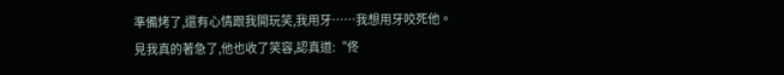準備烤了,還有心情跟我開玩笑,我用牙……我想用牙咬死他。
見我真的著急了,他也收了笑容,認真道:“佟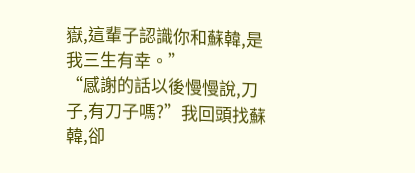嶽,這輩子認識你和蘇韓,是我三生有幸。”
“感謝的話以後慢慢說,刀子,有刀子嗎?”我回頭找蘇韓,卻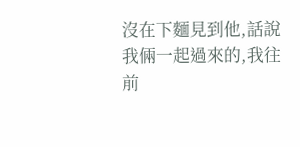沒在下麵見到他,話說我倆一起過來的,我往前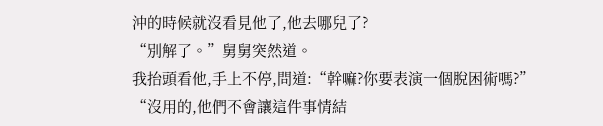沖的時候就沒看見他了,他去哪兒了?
“別解了。”舅舅突然道。
我抬頭看他,手上不停,問道:“幹嘛?你要表演一個脫困術嗎?”
“沒用的,他們不會讓這件事情結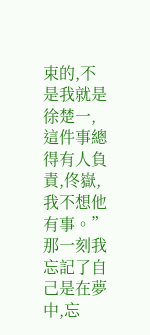束的,不是我就是徐楚一,這件事總得有人負責,佟嶽,我不想他有事。”
那一刻我忘記了自己是在夢中,忘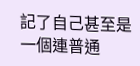記了自己甚至是一個連普通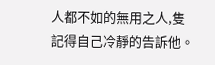人都不如的無用之人,隻記得自己冷靜的告訴他。